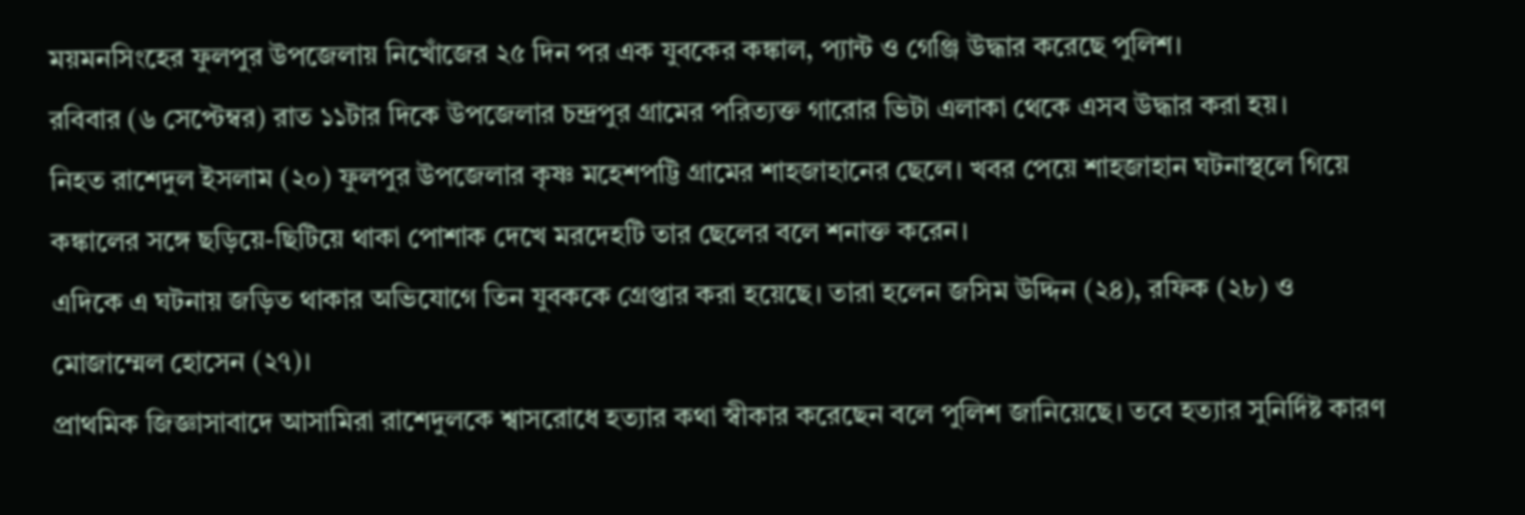ময়মনসিংহের ফুলপুর উপজেলায় নিখোঁজের ২৫ দিন পর এক যুবকের কঙ্কাল, প্যান্ট ও গেঞ্জি উদ্ধার করেছে পুলিশ।
রবিবার (৬ সেপ্টেম্বর) রাত ১১টার দিকে উপজেলার চন্দ্রপুর গ্রামের পরিত্যক্ত গারোর ভিটা এলাকা থেকে এসব উদ্ধার করা হয়।
নিহত রাশেদুল ইসলাম (২০) ফুলপুর উপজেলার কৃষ্ণ মহেশপট্টি গ্রামের শাহজাহানের ছেলে। খবর পেয়ে শাহজাহান ঘটনাস্থলে গিয়ে কঙ্কালের সঙ্গে ছড়িয়ে-ছিটিয়ে থাকা পোশাক দেখে মরদেহটি তার ছেলের বলে শনাক্ত করেন।
এদিকে এ ঘটনায় জড়িত থাকার অভিযোগে তিন যুবককে গ্রেপ্তার করা হয়েছে। তারা হলেন জসিম উদ্দিন (২৪), রফিক (২৮) ও মোজাম্মেল হোসেন (২৭)।
প্রাথমিক জিজ্ঞাসাবাদে আসামিরা রাশেদুলকে শ্বাসরোধে হত্যার কথা স্বীকার করেছেন বলে পুলিশ জানিয়েছে। তবে হত্যার সুনির্দিষ্ট কারণ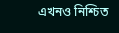এখনও নিশ্চিত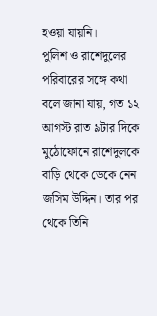হওয়া যায়নি।
পুলিশ ও রাশেদুলের পরিবারের সঙ্গে কথা বলে জানা যায়, গত ১২ আগস্ট রাত ৯টার দিকে মুঠোফোনে রাশেদুলকে বাড়ি থেকে ডেকে নেন জসিম উদ্দিন। তার পর থেকে তিনি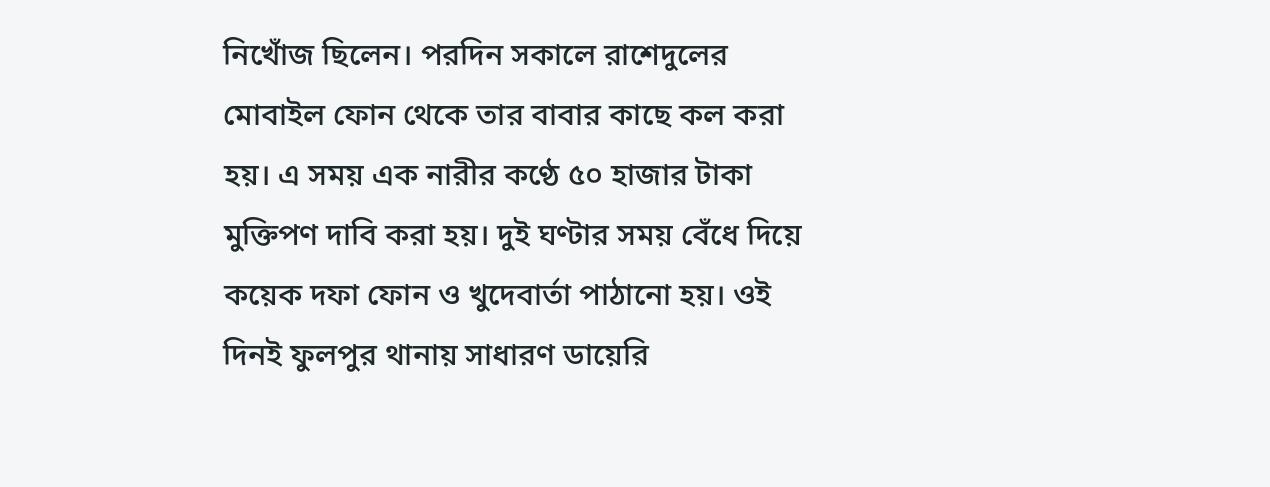নিখোঁজ ছিলেন। পরদিন সকালে রাশেদুলের মোবাইল ফোন থেকে তার বাবার কাছে কল করা হয়। এ সময় এক নারীর কণ্ঠে ৫০ হাজার টাকা মুক্তিপণ দাবি করা হয়। দুই ঘণ্টার সময় বেঁধে দিয়ে কয়েক দফা ফোন ও খুদেবার্তা পাঠানো হয়। ওই দিনই ফুলপুর থানায় সাধারণ ডায়েরি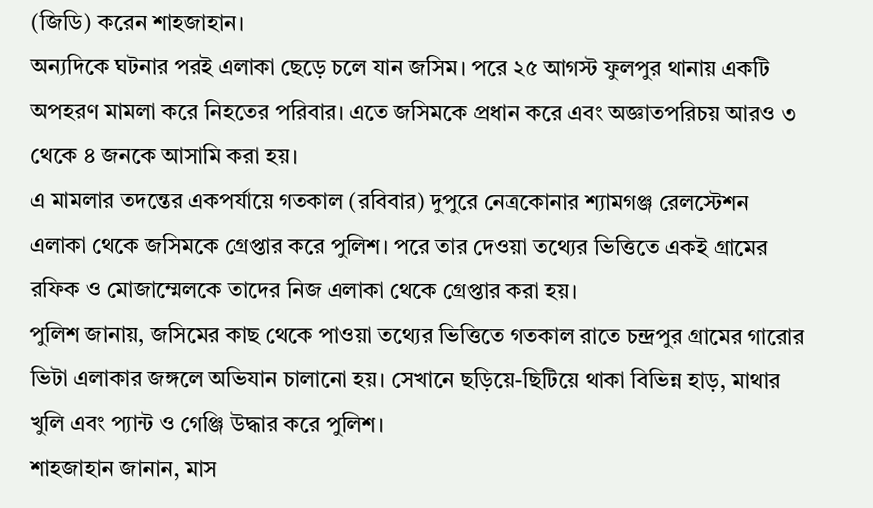(জিডি) করেন শাহজাহান।
অন্যদিকে ঘটনার পরই এলাকা ছেড়ে চলে যান জসিম। পরে ২৫ আগস্ট ফুলপুর থানায় একটি অপহরণ মামলা করে নিহতের পরিবার। এতে জসিমকে প্রধান করে এবং অজ্ঞাতপরিচয় আরও ৩ থেকে ৪ জনকে আসামি করা হয়।
এ মামলার তদন্তের একপর্যায়ে গতকাল (রবিবার) দুপুরে নেত্রকোনার শ্যামগঞ্জ রেলস্টেশন এলাকা থেকে জসিমকে গ্রেপ্তার করে পুলিশ। পরে তার দেওয়া তথ্যের ভিত্তিতে একই গ্রামের রফিক ও মোজাম্মেলকে তাদের নিজ এলাকা থেকে গ্রেপ্তার করা হয়।
পুলিশ জানায়, জসিমের কাছ থেকে পাওয়া তথ্যের ভিত্তিতে গতকাল রাতে চন্দ্রপুর গ্রামের গারোর ভিটা এলাকার জঙ্গলে অভিযান চালানো হয়। সেখানে ছড়িয়ে-ছিটিয়ে থাকা বিভিন্ন হাড়, মাথার খুলি এবং প্যান্ট ও গেঞ্জি উদ্ধার করে পুলিশ।
শাহজাহান জানান, মাস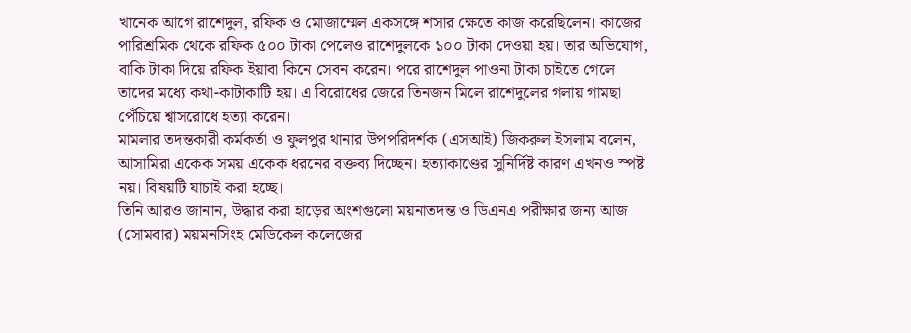খানেক আগে রাশেদুল, রফিক ও মোজাম্মেল একসঙ্গে শসার ক্ষেতে কাজ করেছিলেন। কাজের পারিশ্রমিক থেকে রফিক ৫০০ টাকা পেলেও রাশেদুলকে ১০০ টাকা দেওয়া হয়। তার অভিযোগ, বাকি টাকা দিয়ে রফিক ইয়াবা কিনে সেবন করেন। পরে রাশেদুল পাওনা টাকা চাইতে গেলে তাদের মধ্যে কথা-কাটাকাটি হয়। এ বিরোধের জেরে তিনজন মিলে রাশেদুলের গলায় গামছা পেঁচিয়ে শ্বাসরোধে হত্যা করেন।
মামলার তদন্তকারী কর্মকর্তা ও ফুলপুর থানার উপপরিদর্শক (এসআই) জিকরুল ইসলাম বলেন, আসামিরা একেক সময় একেক ধরনের বক্তব্য দিচ্ছেন। হত্যাকাণ্ডের সুনির্দিষ্ট কারণ এখনও স্পষ্ট নয়। বিষয়টি যাচাই করা হচ্ছে।
তিনি আরও জানান, উদ্ধার করা হাড়ের অংশগুলো ময়নাতদন্ত ও ডিএনএ পরীক্ষার জন্য আজ (সোমবার) ময়মনসিংহ মেডিকেল কলেজের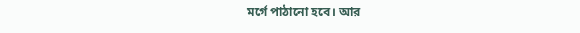মর্গে পাঠানো হবে। আর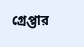গ্রেপ্তার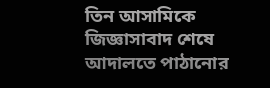তিন আসামিকে জিজ্ঞাসাবাদ শেষে আদালতে পাঠানোর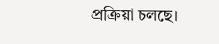প্রক্রিয়া চলছে।